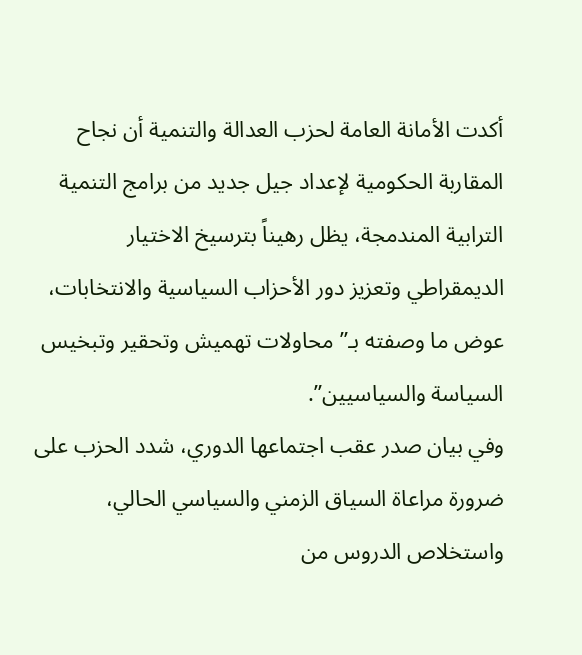أكدت الأمانة العامة لحزب العدالة والتنمية أن نجاح المقاربة الحكومية لإعداد جيل جديد من برامج التنمية الترابية المندمجة، يظل رهيناً بترسيخ الاختيار الديمقراطي وتعزيز دور الأحزاب السياسية والانتخابات، عوض ما وصفته بـ”محاولات تهميش وتحقير وتبخيس السياسة والسياسيين”.
وفي بيان صدر عقب اجتماعها الدوري، شدد الحزب على ضرورة مراعاة السياق الزمني والسياسي الحالي، واستخلاص الدروس من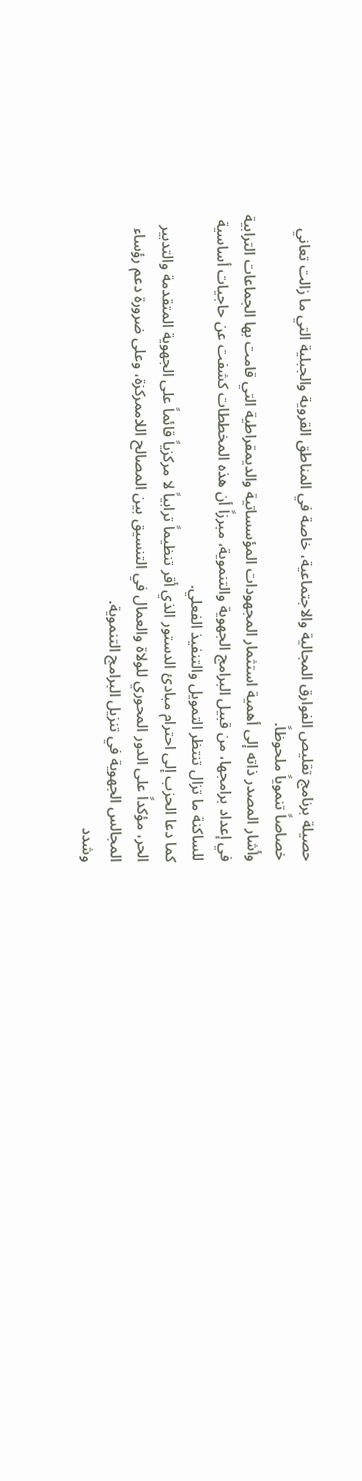حصيلة برنامج تقليص الفوارق المجالية والاجتماعية، خاصة في المناطق القروية والجبلية التي ما زالت تعاني خصاصاً تنموياً ملحوظاً.
وأشار المصدر ذاته إلى أهمية استثمار المجهودات المؤسساتية والديمقراطية التي قامت بها الجماعات الترابية في إعداد برامجها، من قبيل البرامج الجهوية والتنموية، مبرزاً أن هذه المخططات كشفت عن حاجيات أساسية للساكنة ما تزال تنتظر التمويل والتنفيذ الفعلي.
كما دعا الحزب إلى احترام مبادئ الدستور الذي أقر تنظيماً ترابياً لا مركزياً قائماً على الجهوية المتقدمة والتدبير الحر، مؤكداً على الدور المحوري للولاة والعمال في التنسيق بين المصالح اللاممركزة، وعلى ضرورة دعم رؤساء المجالس الجهوية في تنزيل البرامج التنموية.
وشدد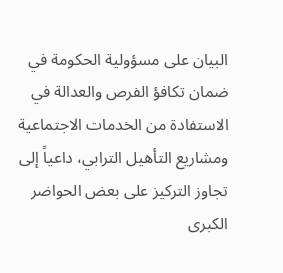البيان على مسؤولية الحكومة في ضمان تكافؤ الفرص والعدالة في الاستفادة من الخدمات الاجتماعية ومشاريع التأهيل الترابي، داعياً إلى تجاوز التركيز على بعض الحواضر الكبرى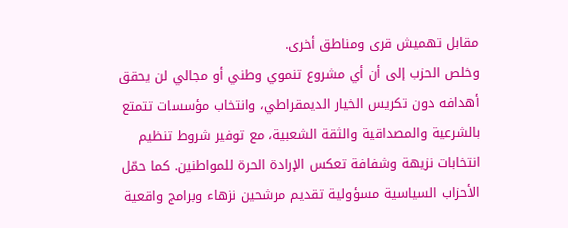مقابل تهميش قرى ومناطق أخرى.
وخلص الحزب إلى أن أي مشروع تنموي وطني أو مجالي لن يحقق أهدافه دون تكريس الخيار الديمقراطي، وانتخاب مؤسسات تتمتع بالشرعية والمصداقية والثقة الشعبية، مع توفير شروط تنظيم انتخابات نزيهة وشفافة تعكس الإرادة الحرة للمواطنين. كما حمّل الأحزاب السياسية مسؤولية تقديم مرشحين نزهاء وبرامج واقعية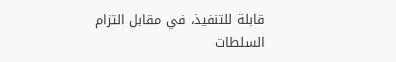قابلة للتنفيذ، في مقابل التزام السلطات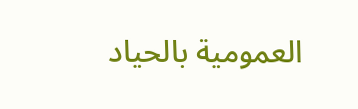العمومية بالحياد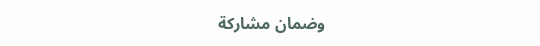وضمان مشاركة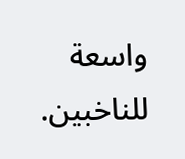واسعة للناخبين.